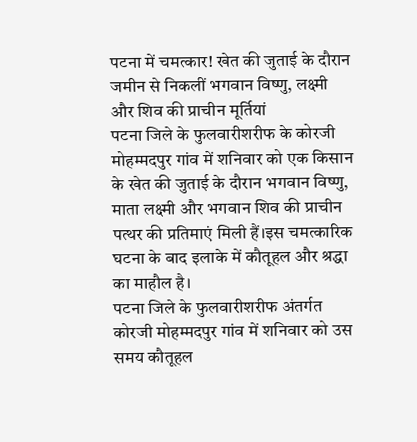पटना में चमत्कार! खेत की जुताई के दौरान जमीन से निकलीं भगवान विष्णु, लक्ष्मी और शिव की प्राचीन मूर्तियां
पटना जिले के फुलवारीशरीफ के कोरजी मोहम्मदपुर गांव में शनिवार को एक किसान के खेत की जुताई के दौरान भगवान विष्णु, माता लक्ष्मी और भगवान शिव की प्राचीन पत्थर की प्रतिमाएं मिली हैं।इस चमत्कारिक घटना के बाद इलाके में कौतूहल और श्रद्धा का माहौल है।
पटना जिले के फुलवारीशरीफ अंतर्गत कोरजी मोहम्मदपुर गांव में शनिवार को उस समय कौतूहल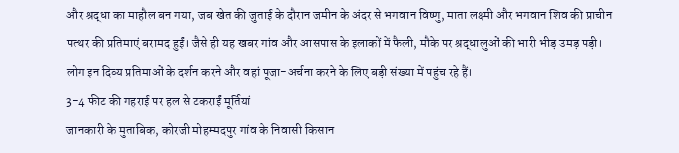और श्रद्धा का माहौल बन गया, जब खेत की जुताई के दौरान जमीन के अंदर से भगवान विष्णु, माता लक्ष्मी और भगवान शिव की प्राचीन पत्थर की प्रतिमाएं बरामद हुईं। जैसे ही यह खबर गांव और आसपास के इलाकों में फैली, मौके पर श्रद्धालुओं की भारी भीड़ उमड़ पड़ी। लोग इन दिव्य प्रतिमाओं के दर्शन करने और वहां पूजा-अर्चना करने के लिए बड़ी संख्या में पहुंच रहे हैं।
3-4 फीट की गहराई पर हल से टकराईं मूर्तियां
जानकारी के मुताबिक, कोरजी मोहम्मदपुर गांव के निवासी किसान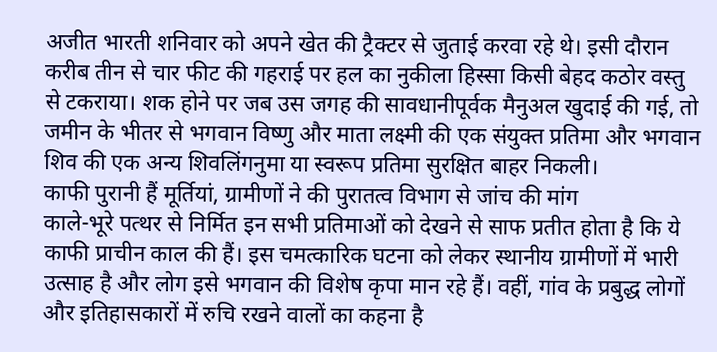अजीत भारती शनिवार को अपने खेत की ट्रैक्टर से जुताई करवा रहे थे। इसी दौरान करीब तीन से चार फीट की गहराई पर हल का नुकीला हिस्सा किसी बेहद कठोर वस्तु से टकराया। शक होने पर जब उस जगह की सावधानीपूर्वक मैनुअल खुदाई की गई, तो जमीन के भीतर से भगवान विष्णु और माता लक्ष्मी की एक संयुक्त प्रतिमा और भगवान शिव की एक अन्य शिवलिंगनुमा या स्वरूप प्रतिमा सुरक्षित बाहर निकली।
काफी पुरानी हैं मूर्तियां, ग्रामीणों ने की पुरातत्व विभाग से जांच की मांग
काले-भूरे पत्थर से निर्मित इन सभी प्रतिमाओं को देखने से साफ प्रतीत होता है कि ये काफी प्राचीन काल की हैं। इस चमत्कारिक घटना को लेकर स्थानीय ग्रामीणों में भारी उत्साह है और लोग इसे भगवान की विशेष कृपा मान रहे हैं। वहीं, गांव के प्रबुद्ध लोगों और इतिहासकारों में रुचि रखने वालों का कहना है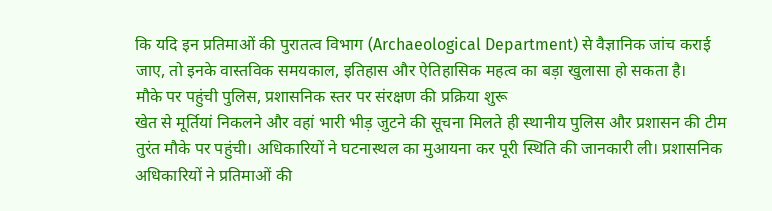कि यदि इन प्रतिमाओं की पुरातत्व विभाग (Archaeological Department) से वैज्ञानिक जांच कराई जाए, तो इनके वास्तविक समयकाल, इतिहास और ऐतिहासिक महत्व का बड़ा खुलासा हो सकता है।
मौके पर पहुंची पुलिस, प्रशासनिक स्तर पर संरक्षण की प्रक्रिया शुरू
खेत से मूर्तियां निकलने और वहां भारी भीड़ जुटने की सूचना मिलते ही स्थानीय पुलिस और प्रशासन की टीम तुरंत मौके पर पहुंची। अधिकारियों ने घटनास्थल का मुआयना कर पूरी स्थिति की जानकारी ली। प्रशासनिक अधिकारियों ने प्रतिमाओं की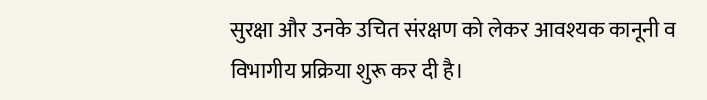सुरक्षा और उनके उचित संरक्षण को लेकर आवश्यक कानूनी व विभागीय प्रक्रिया शुरू कर दी है।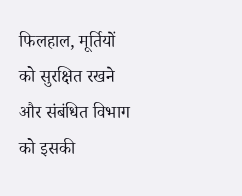फिलहाल, मूर्तियों को सुरक्षित रखने और संबंधित विभाग को इसकी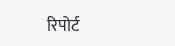रिपोर्ट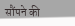सौंपने की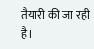तैयारी की जा रही है।